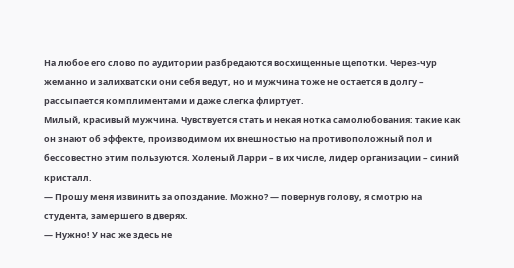На любое его слово по аудитории разбредаются восхищенные щепотки. Через-чур жеманно и залихватски они себя ведут, но и мужчина тоже не остается в долгу – рассыпается комплиментами и даже слегка флиртует.
Милый, красивый мужчина. Чувствуется стать и некая нотка самолюбования: такие как он знают об эффекте, производимом их внешностью на противоположный пол и бессовестно этим пользуются. Холеный Ларри – в их числе, лидер организации – синий кристалл.
— Прошу меня извинить за опоздание. Можно? — повернув голову, я смотрю на студента, замершего в дверях.
— Нужно! У нас же здесь не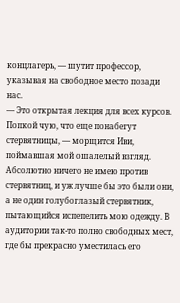концлагерь, — шутит профессор, указывая на свободное место позади нас.
— Это открытая лекция для всех курсов. Попкой чую, что еще понабегут стервятницы, — морщится Иви, поймавшая мой ошалелый взгляд.
Абсолютно ничего не имею против стервятниц, и уж лучше бы это были они, а не один голубоглазый стервятник, пытающийся испепелить мою одежду. В аудитории так-то полно свободных мест, где бы прекрасно уместилась его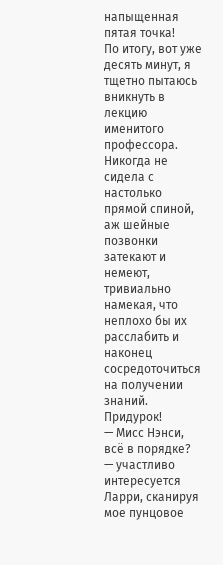напыщенная пятая точка!
По итогу, вот уже десять минут, я тщетно пытаюсь вникнуть в лекцию именитого профессора. Никогда не сидела с настолько прямой спиной, аж шейные позвонки затекают и немеют, тривиально намекая, что неплохо бы их расслабить и наконец сосредоточиться на получении знаний.
Придурок!
— Мисс Нэнси, всё в порядке? — участливо интересуется Ларри, сканируя мое пунцовое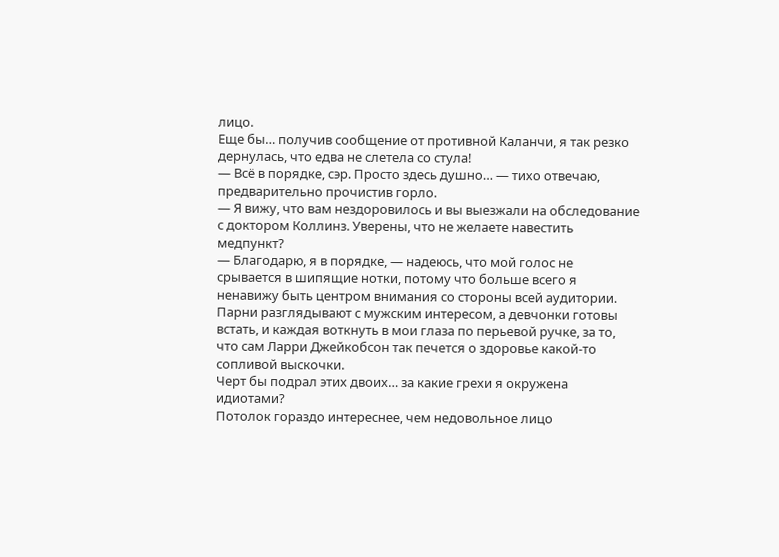лицо.
Еще бы… получив сообщение от противной Каланчи, я так резко дернулась, что едва не слетела со стула!
— Всё в порядке, сэр. Просто здесь душно… — тихо отвечаю, предварительно прочистив горло.
— Я вижу, что вам нездоровилось и вы выезжали на обследование с доктором Коллинз. Уверены, что не желаете навестить медпункт?
— Благодарю, я в порядке, — надеюсь, что мой голос не срывается в шипящие нотки, потому что больше всего я ненавижу быть центром внимания со стороны всей аудитории.
Парни разглядывают с мужским интересом, а девчонки готовы встать, и каждая воткнуть в мои глаза по перьевой ручке, за то, что сам Ларри Джейкобсон так печется о здоровье какой-то сопливой выскочки.
Черт бы подрал этих двоих… за какие грехи я окружена идиотами?
Потолок гораздо интереснее, чем недовольное лицо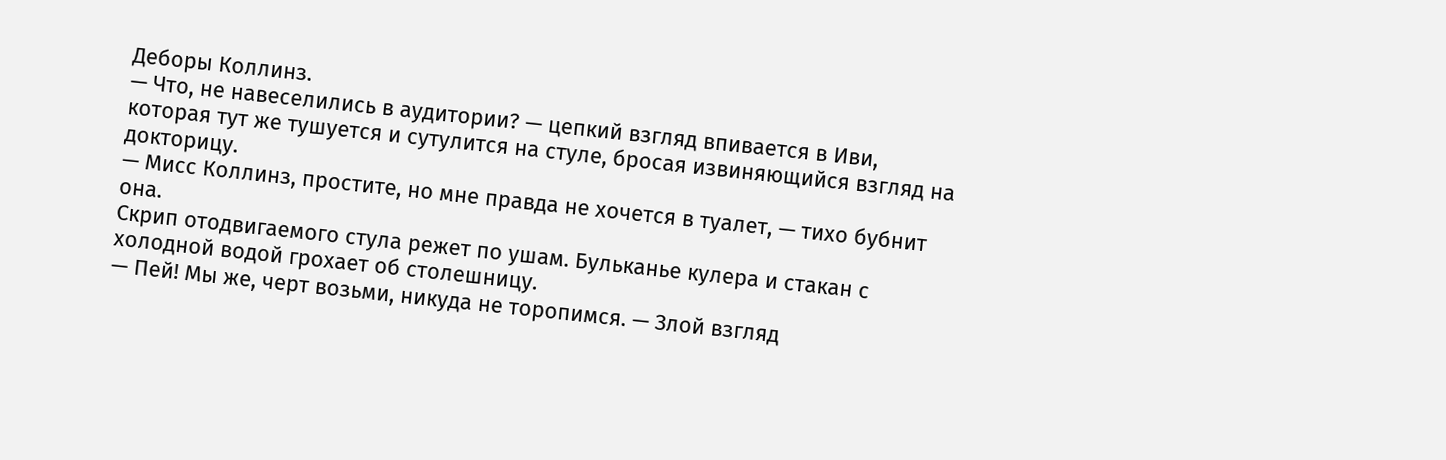Деборы Коллинз.
— Что, не навеселились в аудитории? — цепкий взгляд впивается в Иви, которая тут же тушуется и сутулится на стуле, бросая извиняющийся взгляд на докторицу.
— Мисс Коллинз, простите, но мне правда не хочется в туалет, — тихо бубнит она.
Скрип отодвигаемого стула режет по ушам. Бульканье кулера и стакан с холодной водой грохает об столешницу.
— Пей! Мы же, черт возьми, никуда не торопимся. — Злой взгляд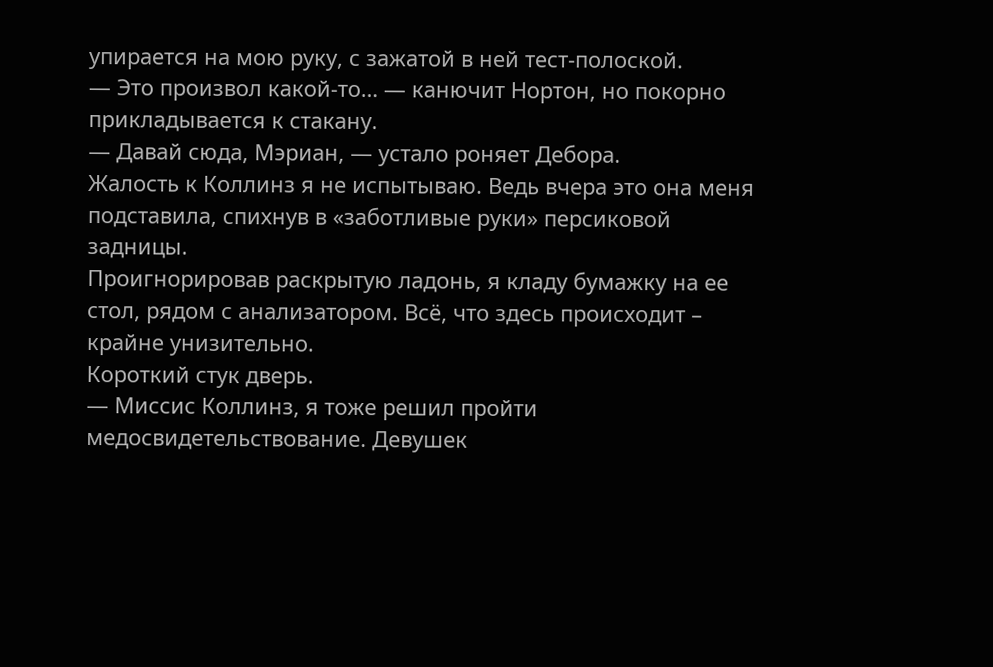упирается на мою руку, с зажатой в ней тест-полоской.
— Это произвол какой-то… — канючит Нортон, но покорно прикладывается к стакану.
— Давай сюда, Мэриан, — устало роняет Дебора.
Жалость к Коллинз я не испытываю. Ведь вчера это она меня подставила, спихнув в «заботливые руки» персиковой задницы.
Проигнорировав раскрытую ладонь, я кладу бумажку на ее стол, рядом с анализатором. Всё, что здесь происходит – крайне унизительно.
Короткий стук дверь.
— Миссис Коллинз, я тоже решил пройти медосвидетельствование. Девушек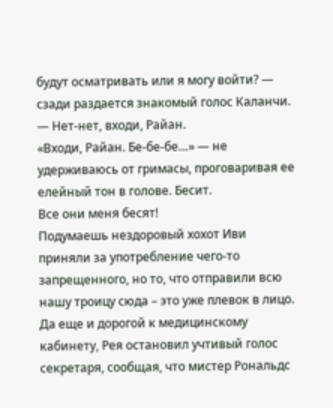будут осматривать или я могу войти? — сзади раздается знакомый голос Каланчи.
— Нет-нет, входи, Райан.
«Входи, Райан. Бе-бе-бе…» — не удерживаюсь от гримасы, проговаривая ее елейный тон в голове. Бесит.
Все они меня бесят!
Подумаешь нездоровый хохот Иви приняли за употребление чего-то запрещенного, но то, что отправили всю нашу троицу сюда – это уже плевок в лицо. Да еще и дорогой к медицинскому кабинету, Рея остановил учтивый голос секретаря, сообщая, что мистер Рональдс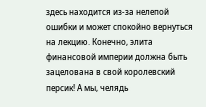здесь находится из-за нелепой ошибки и может спокойно вернуться на лекцию. Конечно, элита финансовой империи должна быть зацелована в свой королевский персик! А мы, челядь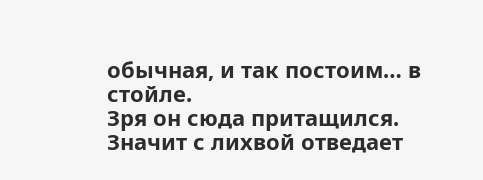обычная, и так постоим… в стойле.
Зря он сюда притащился. Значит с лихвой отведает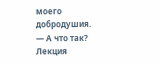моего добродушия.
— А что так? Лекция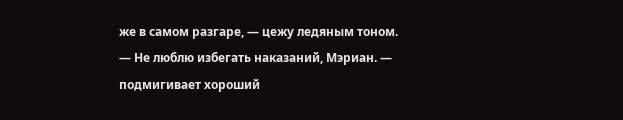же в самом разгаре, — цежу ледяным тоном.
— Не люблю избегать наказаний, Мэриан. — подмигивает хороший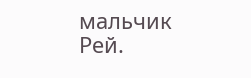мальчик Рей.